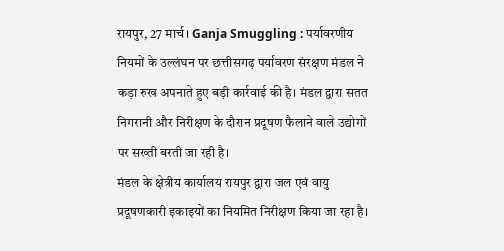रायपुर, 27 मार्च। Ganja Smuggling : पर्यावरणीय नियमों के उल्लंघन पर छत्तीसगढ़ पर्यावरण संरक्षण मंडल ने कड़ा रुख अपनाते हुए बड़ी कार्रवाई की है। मंडल द्वारा सतत निगरानी और निरीक्षण के दौरान प्रदूषण फैलाने वाले उद्योगों पर सख्ती बरती जा रही है।
मंडल के क्षेत्रीय कार्यालय रायपुर द्वारा जल एवं वायु प्रदूषणकारी इकाइयों का नियमित निरीक्षण किया जा रहा है।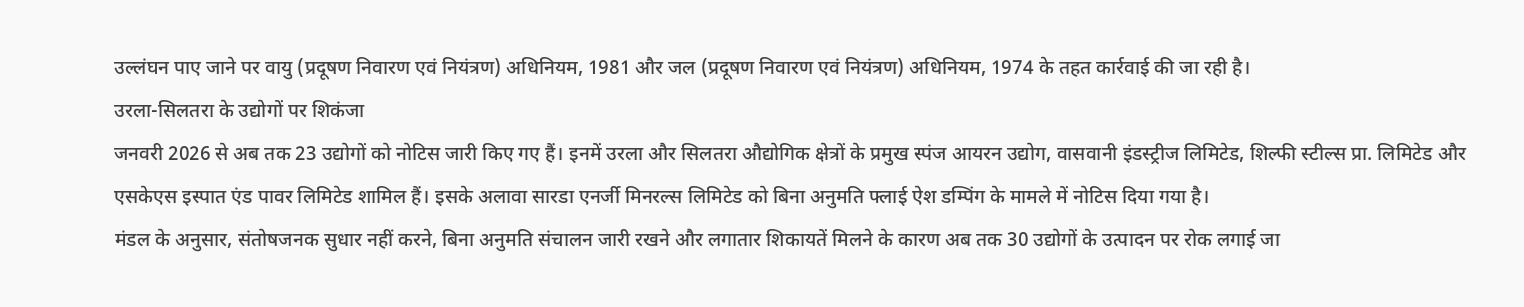उल्लंघन पाए जाने पर वायु (प्रदूषण निवारण एवं नियंत्रण) अधिनियम, 1981 और जल (प्रदूषण निवारण एवं नियंत्रण) अधिनियम, 1974 के तहत कार्रवाई की जा रही है।
उरला-सिलतरा के उद्योगों पर शिकंजा
जनवरी 2026 से अब तक 23 उद्योगों को नोटिस जारी किए गए हैं। इनमें उरला और सिलतरा औद्योगिक क्षेत्रों के प्रमुख स्पंज आयरन उद्योग, वासवानी इंडस्ट्रीज लिमिटेड, शिल्फी स्टील्स प्रा. लिमिटेड और एसकेएस इस्पात एंड पावर लिमिटेड शामिल हैं। इसके अलावा सारडा एनर्जी मिनरल्स लिमिटेड को बिना अनुमति फ्लाई ऐश डम्पिंग के मामले में नोटिस दिया गया है।
मंडल के अनुसार, संतोषजनक सुधार नहीं करने, बिना अनुमति संचालन जारी रखने और लगातार शिकायतें मिलने के कारण अब तक 30 उद्योगों के उत्पादन पर रोक लगाई जा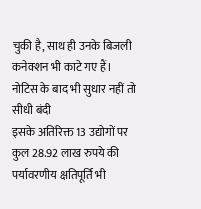चुकी है, साथ ही उनके बिजली कनेक्शन भी काटे गए हैं।
नोटिस के बाद भी सुधार नहीं तो सीधी बंदी
इसके अतिरिक्त 13 उद्योगों पर कुल 28.92 लाख रुपये की पर्यावरणीय क्षतिपूर्ति भी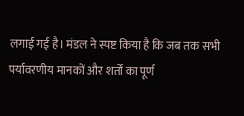लगाई गई है। मंडल ने स्पष्ट किया है कि जब तक सभी पर्यावरणीय मानकों और शर्तों का पूर्ण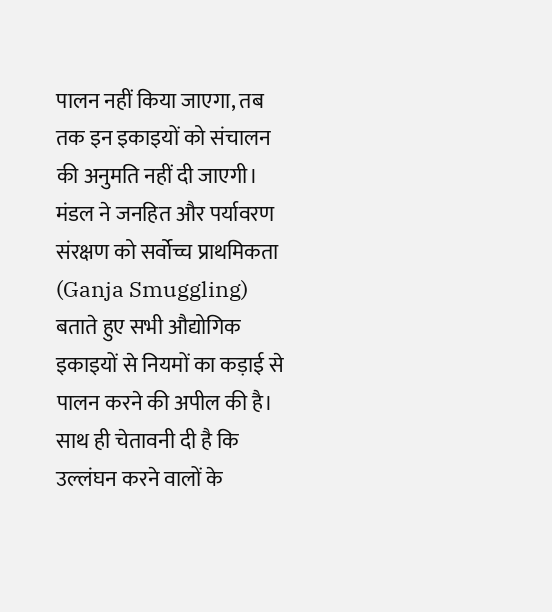पालन नहीं किया जाएगा, तब तक इन इकाइयों को संचालन की अनुमति नहीं दी जाएगी।
मंडल ने जनहित और पर्यावरण संरक्षण को सर्वोच्च प्राथमिकता (Ganja Smuggling) बताते हुए सभी औद्योगिक इकाइयों से नियमों का कड़ाई से पालन करने की अपील की है। साथ ही चेतावनी दी है कि उल्लंघन करने वालों के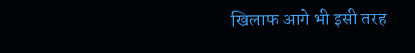खिलाफ आगे भी इसी तरह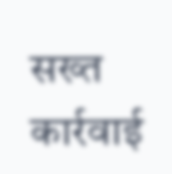सख्त कार्रवाई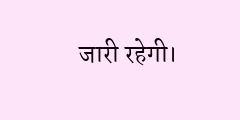जारी रहेगी।